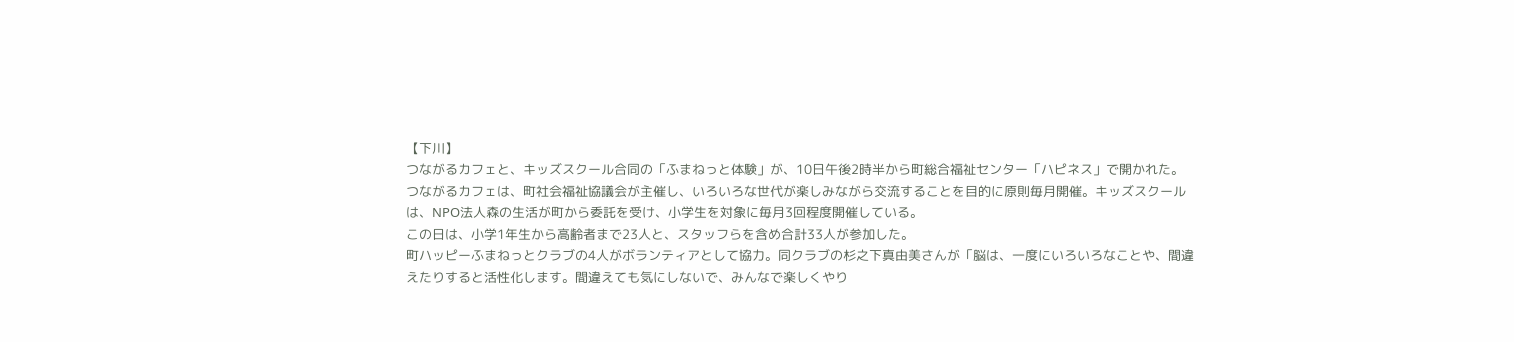【下川】
つながるカフェと、キッズスクール合同の「ふまねっと体験」が、10日午後2時半から町総合福祉センター「ハピネス」で開かれた。
つながるカフェは、町社会福祉協議会が主催し、いろいろな世代が楽しみながら交流することを目的に原則毎月開催。キッズスクールは、NPO法人森の生活が町から委託を受け、小学生を対象に毎月3回程度開催している。
この日は、小学1年生から高齢者まで23人と、スタッフらを含め合計33人が参加した。
町ハッピーふまねっとクラブの4人がボランティアとして協力。同クラブの杉之下真由美さんが「脳は、一度にいろいろなことや、間違えたりすると活性化します。間違えても気にしないで、みんなで楽しくやり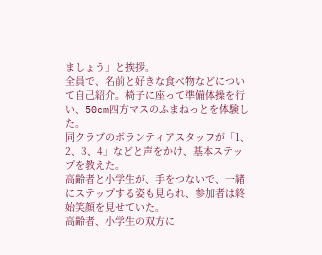ましょう」と挨拶。
全員で、名前と好きな食べ物などについて自己紹介。椅子に座って準備体操を行い、50cm四方マスのふまねっとを体験した。
同クラブのボランティアスタッフが「1、2、3、4」などと声をかけ、基本ステップを教えた。
高齢者と小学生が、手をつないで、一緒にステップする姿も見られ、参加者は終始笑顔を見せていた。
高齢者、小学生の双方に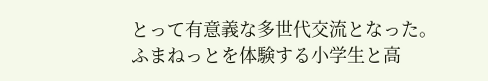とって有意義な多世代交流となった。
ふまねっとを体験する小学生と高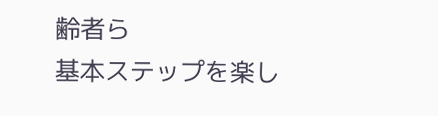齢者ら
基本ステップを楽し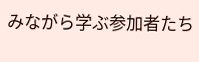みながら学ぶ参加者たち